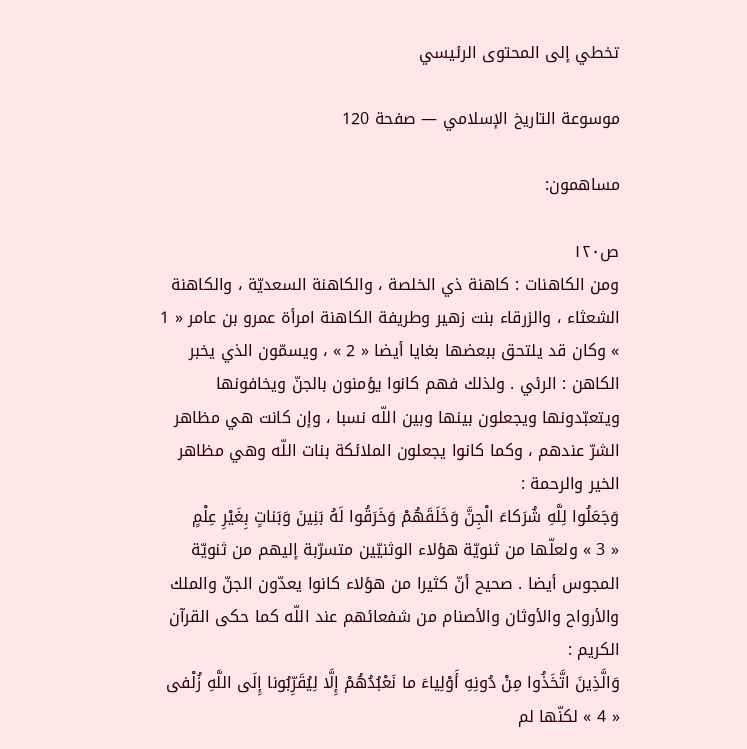تخطي إلى المحتوى الرئيسي

موسوعة التاريخ الإسلامي — صفحة 120

مساهمون:

ص١٢٠
ومن الكاهنات : كاهنة ذي الخلصة ، والكاهنة السعديّة ، والكاهنة الشعثاء ، والزرقاء بنت زهير وطريفة الكاهنة امرأة عمرو بن عامر « 1 » وكان قد يلتحق ببعضها بغايا أيضا « 2 » ، ويسمّون الذي يخبر الكاهن : الرئي . ولذلك فهم كانوا يؤمنون بالجنّ ويخافونها ويتعبّدونها ويجعلون بينها وبين اللّه نسبا ، وإن كانت هي مظاهر الشرّ عندهم ، وكما كانوا يجعلون الملائكة بنات اللّه وهي مظاهر الخير والرحمة :
وَجَعَلُوا لِلَّهِ شُرَكاءَ الْجِنَّ وَخَلَقَهُمْ وَخَرَقُوا لَهُ بَنِينَ وَبَناتٍ بِغَيْرِ عِلْمٍ
« 3 » ولعلّها من ثنويّة هؤلاء الوثنيّين متسرّبة إليهم من ثنويّة المجوس أيضا . صحيح أنّ كثيرا من هؤلاء كانوا يعدّون الجنّ والملك والأرواح والأوثان والأصنام من شفعائهم عند اللّه كما حكى القرآن الكريم :
وَالَّذِينَ اتَّخَذُوا مِنْ دُونِهِ أَوْلِياءَ ما نَعْبُدُهُمْ إِلَّا لِيُقَرِّبُونا إِلَى اللَّهِ زُلْفى
« 4 » لكنّها لم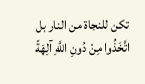تكن للنجاة من النار بل
اتَّخَذُوا مِنْ دُونِ اللَّهِ آلِهَةً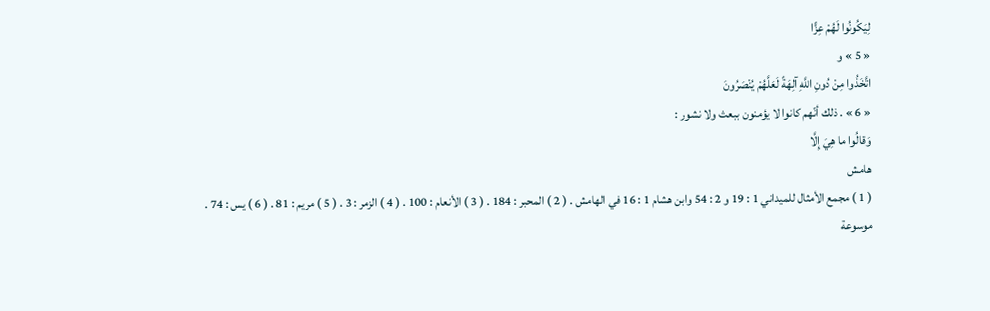لِيَكُونُوا لَهُمْ عِزًّا
« 5 » و
اتَّخَذُوا مِنْ دُونِ اللَّهِ آلِهَةً لَعَلَّهُمْ يُنْصَرُونَ
« 6 » . ذلك أنّهم كانوا لا يؤمنون ببعث ولا نشور :
وَقالُوا ما هِيَ إِلَّا
هامش
( 1 ) مجمع الأمثال للميداني 1 : 19 و 2 : 54 وابن هشام 1 : 16 في الهامش . ( 2 ) المحبر : 184 . ( 3 ) الأنعام : 100 . ( 4 ) الزمر : 3 . ( 5 ) مريم : 81 . ( 6 ) يس : 74 .
موسوعة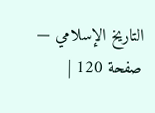التاريخ الإسلامي — صفحة 120 |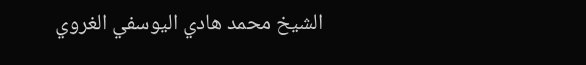الشيخ محمد هادي اليوسفي الغروي